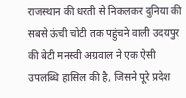राजस्थान की धरती से निकलकर दुनिया की सबसे ऊंची चोटी तक पहुंचने वाली उदयपुर की बेटी मनस्वी अग्रवाल ने एक ऐसी उपलब्धि हासिल की है, जिसने पूरे प्रदेश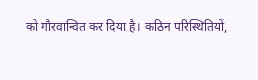को गौरवान्वित कर दिया है। कठिन परिस्थितियों,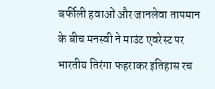बर्फीली हवाओं और जानलेवा तापमान के बीच मनस्वी ने माउंट एवरेस्ट पर भारतीय तिरंगा फहराकर इतिहास रच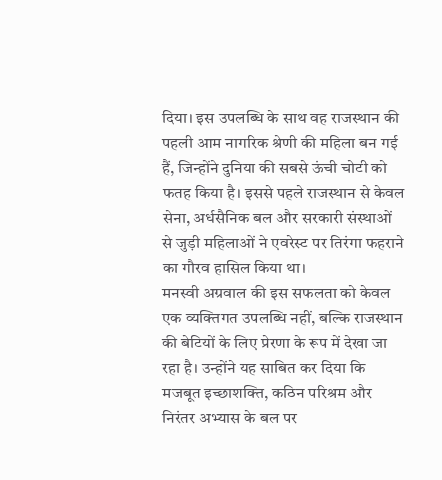दिया। इस उपलब्धि के साथ वह राजस्थान की पहली आम नागरिक श्रेणी की महिला बन गई हैं, जिन्होंने दुनिया की सबसे ऊंची चोटी को फतह किया है। इससे पहले राजस्थान से केवल सेना, अर्धसैनिक बल और सरकारी संस्थाओं से जुड़ी महिलाओं ने एवरेस्ट पर तिरंगा फहराने का गौरव हासिल किया था।
मनस्वी अग्रवाल की इस सफलता को केवल एक व्यक्तिगत उपलब्धि नहीं, बल्कि राजस्थान की बेटियों के लिए प्रेरणा के रूप में देखा जा रहा है। उन्होंने यह साबित कर दिया कि मजबूत इच्छाशक्ति, कठिन परिश्रम और निरंतर अभ्यास के बल पर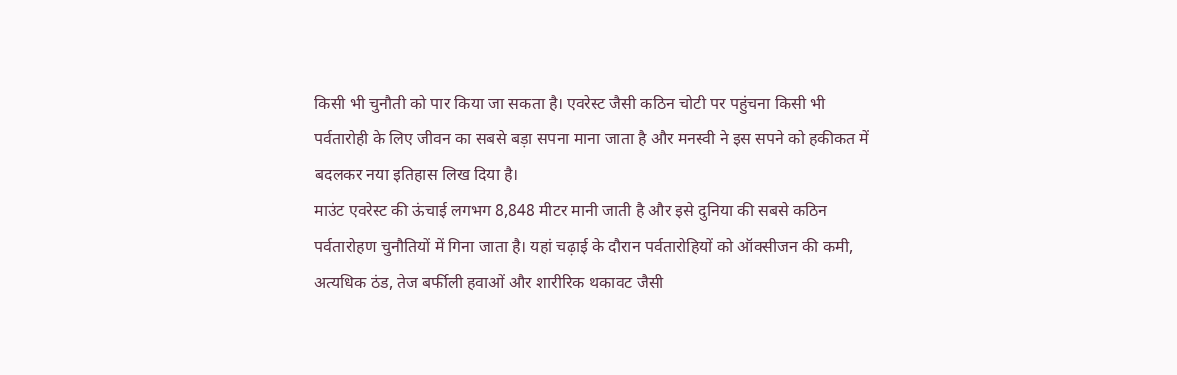किसी भी चुनौती को पार किया जा सकता है। एवरेस्ट जैसी कठिन चोटी पर पहुंचना किसी भी पर्वतारोही के लिए जीवन का सबसे बड़ा सपना माना जाता है और मनस्वी ने इस सपने को हकीकत में बदलकर नया इतिहास लिख दिया है।
माउंट एवरेस्ट की ऊंचाई लगभग 8,848 मीटर मानी जाती है और इसे दुनिया की सबसे कठिन पर्वतारोहण चुनौतियों में गिना जाता है। यहां चढ़ाई के दौरान पर्वतारोहियों को ऑक्सीजन की कमी, अत्यधिक ठंड, तेज बर्फीली हवाओं और शारीरिक थकावट जैसी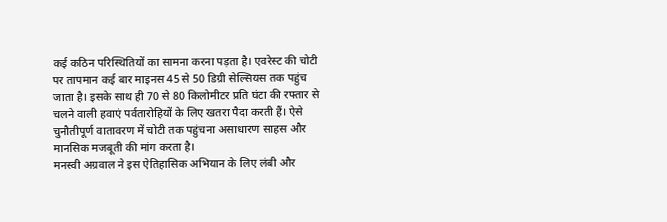कई कठिन परिस्थितियों का सामना करना पड़ता है। एवरेस्ट की चोटी पर तापमान कई बार माइनस 45 से 50 डिग्री सेल्सियस तक पहुंच जाता है। इसके साथ ही 70 से 80 किलोमीटर प्रति घंटा की रफ्तार से चलने वाली हवाएं पर्वतारोहियों के लिए खतरा पैदा करती हैं। ऐसे चुनौतीपूर्ण वातावरण में चोटी तक पहुंचना असाधारण साहस और मानसिक मजबूती की मांग करता है।
मनस्वी अग्रवाल ने इस ऐतिहासिक अभियान के लिए लंबी और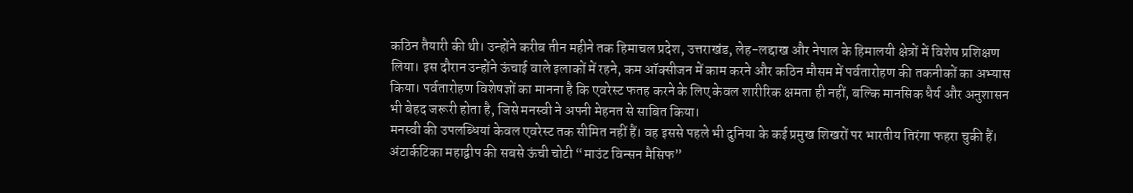कठिन तैयारी की थी। उन्होंने करीब तीन महीने तक हिमाचल प्रदेश, उत्तराखंड, लेह-लद्दाख और नेपाल के हिमालयी क्षेत्रों में विशेष प्रशिक्षण लिया। इस दौरान उन्होंने ऊंचाई वाले इलाकों में रहने, कम ऑक्सीजन में काम करने और कठिन मौसम में पर्वतारोहण की तकनीकों का अभ्यास किया। पर्वतारोहण विशेषज्ञों का मानना है कि एवरेस्ट फतह करने के लिए केवल शारीरिक क्षमता ही नहीं, बल्कि मानसिक धैर्य और अनुशासन भी बेहद जरूरी होता है, जिसे मनस्वी ने अपनी मेहनत से साबित किया।
मनस्वी की उपलब्धियां केवल एवरेस्ट तक सीमित नहीं हैं। वह इससे पहले भी दुनिया के कई प्रमुख शिखरों पर भारतीय तिरंगा फहरा चुकी हैं। अंटार्कटिका महाद्वीप की सबसे ऊंची चोटी “माउंट विन्सन मैसिफ”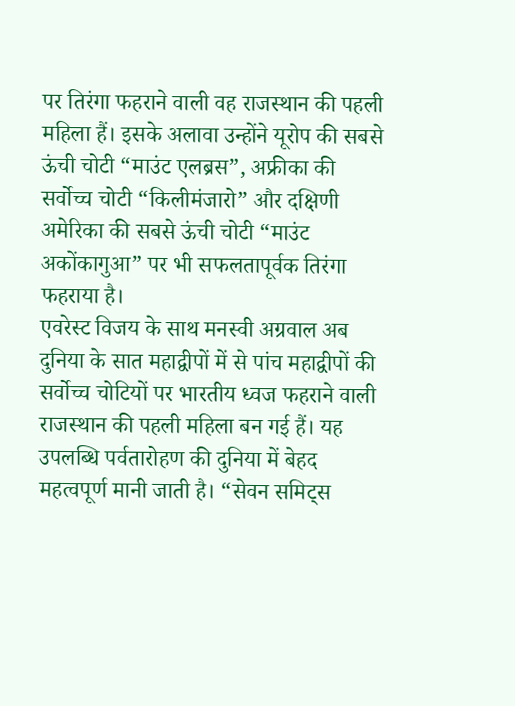पर तिरंगा फहराने वाली वह राजस्थान की पहली महिला हैं। इसके अलावा उन्होंने यूरोप की सबसे ऊंची चोटी “माउंट एलब्रस”, अफ्रीका की सर्वोच्च चोटी “किलीमंजारो” और दक्षिणी अमेरिका की सबसे ऊंची चोटी “माउंट अकोंकागुआ” पर भी सफलतापूर्वक तिरंगा फहराया है।
एवरेस्ट विजय के साथ मनस्वी अग्रवाल अब दुनिया के सात महाद्वीपों में से पांच महाद्वीपों की सर्वोच्च चोटियों पर भारतीय ध्वज फहराने वाली राजस्थान की पहली महिला बन गई हैं। यह उपलब्धि पर्वतारोहण की दुनिया में बेहद महत्वपूर्ण मानी जाती है। “सेवन समिट्स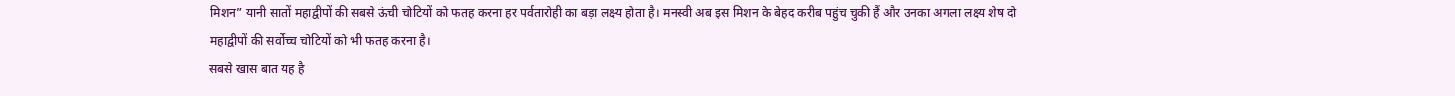मिशन” यानी सातों महाद्वीपों की सबसे ऊंची चोटियों को फतह करना हर पर्वतारोही का बड़ा लक्ष्य होता है। मनस्वी अब इस मिशन के बेहद करीब पहुंच चुकी हैं और उनका अगला लक्ष्य शेष दो महाद्वीपों की सर्वोच्च चोटियों को भी फतह करना है।
सबसे खास बात यह है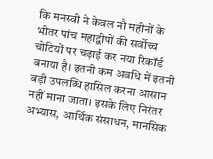कि मनस्वी ने केवल नौ महीनों के भीतर पांच महाद्वीपों की सर्वोच्च चोटियों पर चढ़ाई कर नया रिकॉर्ड बनाया है। इतनी कम अवधि में इतनी बड़ी उपलब्धि हासिल करना आसान नहीं माना जाता। इसके लिए निरंतर अभ्यास, आर्थिक संसाधन, मानसिक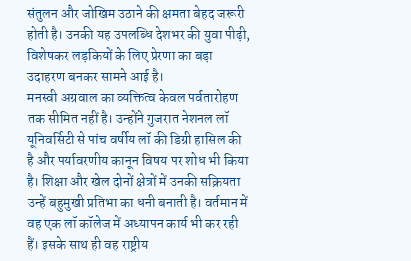संतुलन और जोखिम उठाने की क्षमता बेहद जरूरी होती है। उनकी यह उपलब्धि देशभर की युवा पीढ़ी, विशेषकर लड़कियों के लिए प्रेरणा का बड़ा उदाहरण बनकर सामने आई है।
मनस्वी अग्रवाल का व्यक्तित्व केवल पर्वतारोहण तक सीमित नहीं है। उन्होंने गुजरात नेशनल लॉ यूनिवर्सिटी से पांच वर्षीय लॉ की डिग्री हासिल की है और पर्यावरणीय कानून विषय पर शोध भी किया है। शिक्षा और खेल दोनों क्षेत्रों में उनकी सक्रियता उन्हें बहुमुखी प्रतिभा का धनी बनाती है। वर्तमान में वह एक लॉ कॉलेज में अध्यापन कार्य भी कर रही हैं। इसके साथ ही वह राष्ट्रीय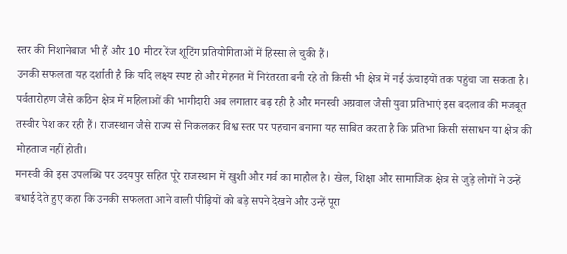स्तर की निशानेबाज भी हैं और 10 मीटर रेंज शूटिंग प्रतियोगिताओं में हिस्सा ले चुकी हैं।
उनकी सफलता यह दर्शाती है कि यदि लक्ष्य स्पष्ट हो और मेहनत में निरंतरता बनी रहे तो किसी भी क्षेत्र में नई ऊंचाइयों तक पहुंचा जा सकता है। पर्वतारोहण जैसे कठिन क्षेत्र में महिलाओं की भागीदारी अब लगातार बढ़ रही है और मनस्वी अग्रवाल जैसी युवा प्रतिभाएं इस बदलाव की मजबूत तस्वीर पेश कर रही हैं। राजस्थान जैसे राज्य से निकलकर विश्व स्तर पर पहचान बनाना यह साबित करता है कि प्रतिभा किसी संसाधन या क्षेत्र की मोहताज नहीं होती।
मनस्वी की इस उपलब्धि पर उदयपुर सहित पूरे राजस्थान में खुशी और गर्व का माहौल है। खेल, शिक्षा और सामाजिक क्षेत्र से जुड़े लोगों ने उन्हें बधाई देते हुए कहा कि उनकी सफलता आने वाली पीढ़ियों को बड़े सपने देखने और उन्हें पूरा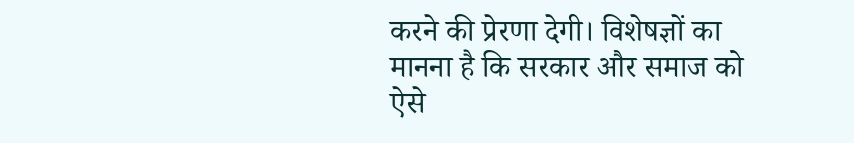करने की प्रेरणा देगी। विशेषज्ञों का मानना है कि सरकार और समाज को ऐसे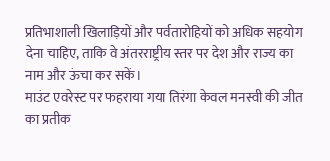प्रतिभाशाली खिलाड़ियों और पर्वतारोहियों को अधिक सहयोग देना चाहिए, ताकि वे अंतरराष्ट्रीय स्तर पर देश और राज्य का नाम और ऊंचा कर सकें।
माउंट एवरेस्ट पर फहराया गया तिरंगा केवल मनस्वी की जीत का प्रतीक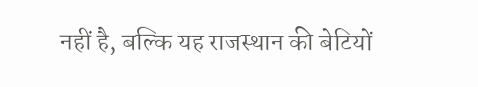नहीं है, बल्कि यह राजस्थान की बेटियों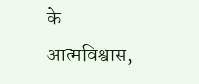के आत्मविश्वास,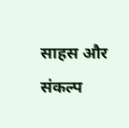साहस और संकल्प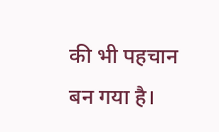की भी पहचान बन गया है।